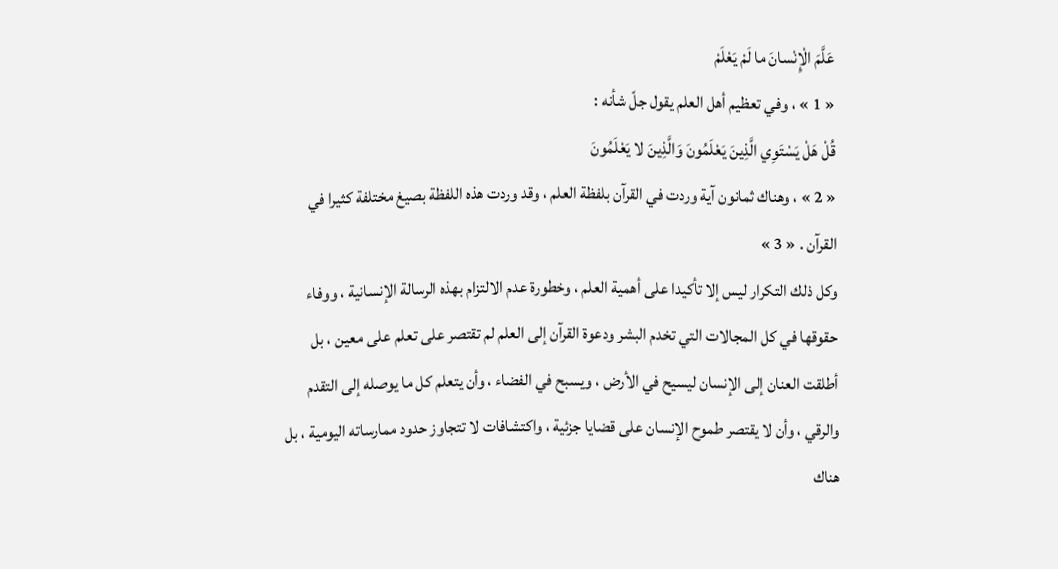عَلَّمَ الْإِنْسانَ ما لَمْ يَعْلَمْ
« 1 » ، وفي تعظيم أهل العلم يقول جلّ شأنه :
قُلْ هَلْ يَسْتَوِي الَّذِينَ يَعْلَمُونَ وَالَّذِينَ لا يَعْلَمُونَ
« 2 » ، وهناك ثمانون آية وردت في القرآن بلفظة العلم ، وقد وردت هذه اللفظة بصيغ مختلفة كثيرا في القرآن . « 3 »
وكل ذلك التكرار ليس إلا تأكيدا على أهمية العلم ، وخطورة عدم الالتزام بهذه الرسالة الإنسانية ، ووفاء حقوقها في كل المجالات التي تخدم البشر ودعوة القرآن إلى العلم لم تقتصر على تعلم على معين ، بل أطلقت العنان إلى الإنسان ليسيح في الأرض ، ويسبح في الفضاء ، وأن يتعلم كل ما يوصله إلى التقدم والرقي ، وأن لا يقتصر طموح الإنسان على قضايا جزئية ، واكتشافات لا تتجاوز حدود ممارساته اليومية ، بل هناك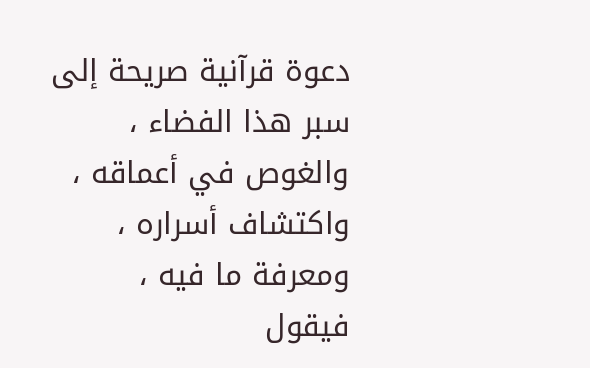دعوة قرآنية صريحة إلى سبر هذا الفضاء ، والغوص في أعماقه ، واكتشاف أسراره ، ومعرفة ما فيه ، فيقول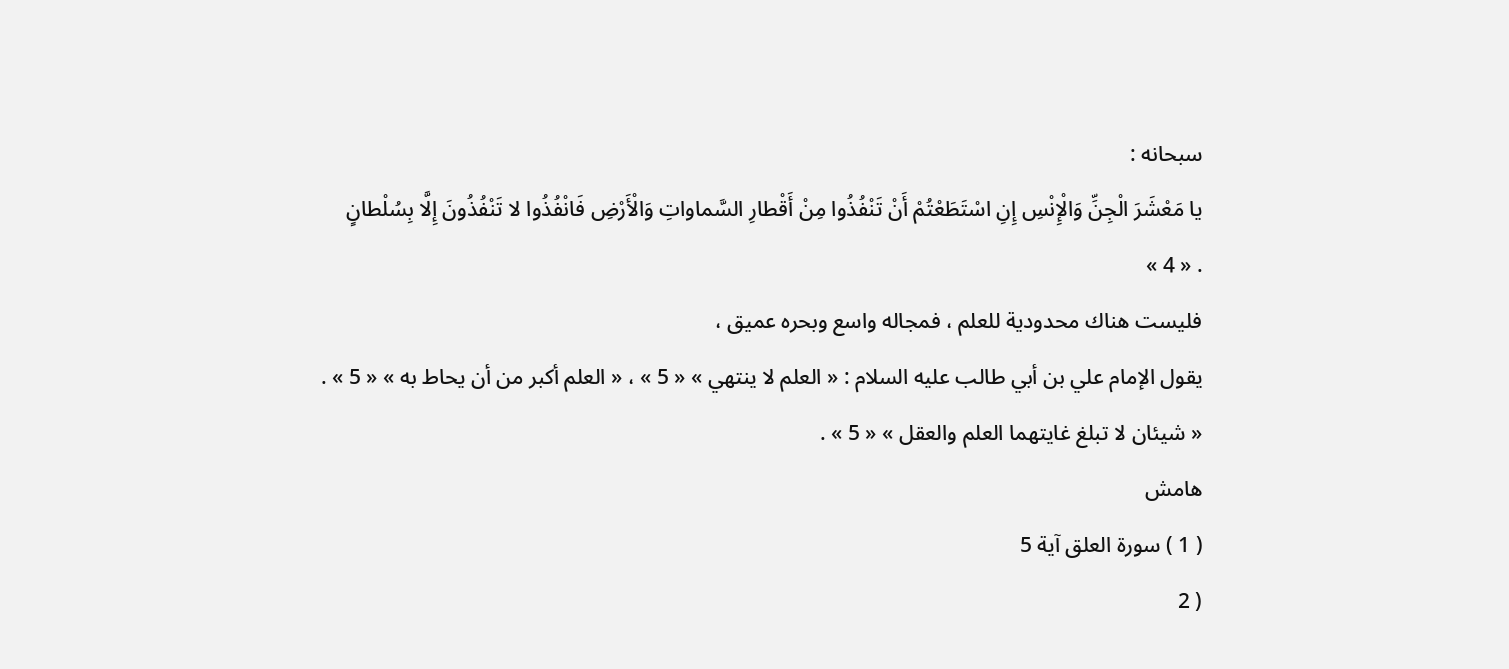سبحانه :
يا مَعْشَرَ الْجِنِّ وَالْإِنْسِ إِنِ اسْتَطَعْتُمْ أَنْ تَنْفُذُوا مِنْ أَقْطارِ السَّماواتِ وَالْأَرْضِ فَانْفُذُوا لا تَنْفُذُونَ إِلَّا بِسُلْطانٍ
. « 4 »
فليست هناك محدودية للعلم ، فمجاله واسع وبحره عميق ،
يقول الإمام علي بن أبي طالب عليه السلام : « العلم لا ينتهي » « 5 » ، « العلم أكبر من أن يحاط به » « 5 » .
« شيئان لا تبلغ غايتهما العلم والعقل » « 5 » .
هامش
( 1 ) سورة العلق آية 5
( 2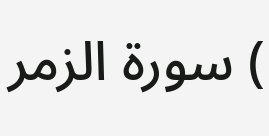) سورة الزمر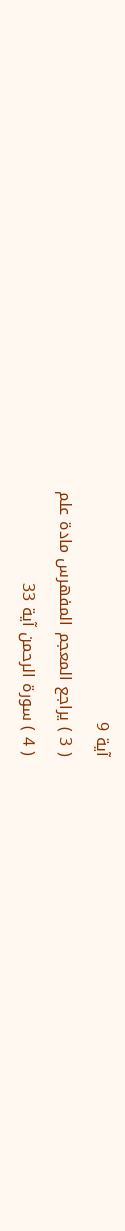آية 9
( 3 ) يراجع المعجم المفهرس مادة علم
( 4 ) سورة الرحمن آية 33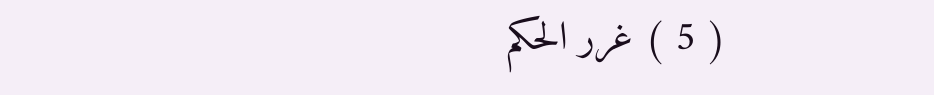( 5 ) غرر الحكم